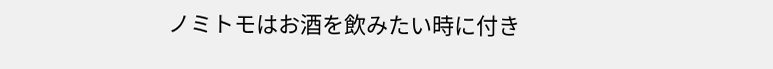ノミトモはお酒を飲みたい時に付き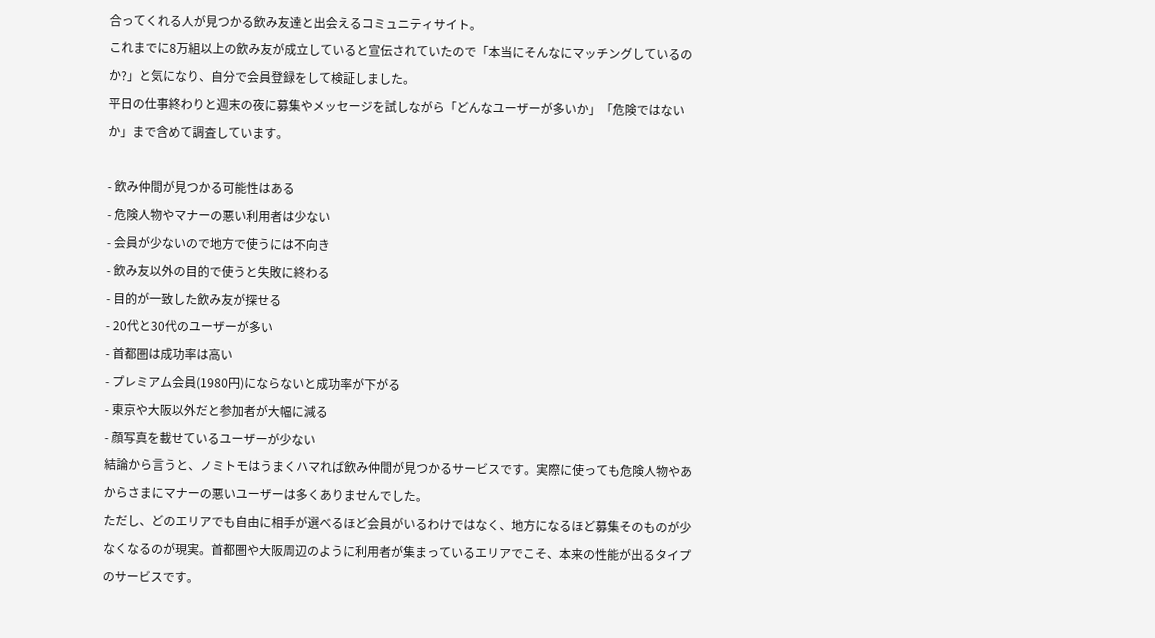合ってくれる人が見つかる飲み友達と出会えるコミュニティサイト。
これまでに8万組以上の飲み友が成立していると宣伝されていたので「本当にそんなにマッチングしているのか?」と気になり、自分で会員登録をして検証しました。
平日の仕事終わりと週末の夜に募集やメッセージを試しながら「どんなユーザーが多いか」「危険ではないか」まで含めて調査しています。

- 飲み仲間が見つかる可能性はある
- 危険人物やマナーの悪い利用者は少ない
- 会員が少ないので地方で使うには不向き
- 飲み友以外の目的で使うと失敗に終わる
- 目的が一致した飲み友が探せる
- 20代と30代のユーザーが多い
- 首都圏は成功率は高い
- プレミアム会員(1980円)にならないと成功率が下がる
- 東京や大阪以外だと参加者が大幅に減る
- 顔写真を載せているユーザーが少ない
結論から言うと、ノミトモはうまくハマれば飲み仲間が見つかるサービスです。実際に使っても危険人物やあからさまにマナーの悪いユーザーは多くありませんでした。
ただし、どのエリアでも自由に相手が選べるほど会員がいるわけではなく、地方になるほど募集そのものが少なくなるのが現実。首都圏や大阪周辺のように利用者が集まっているエリアでこそ、本来の性能が出るタイプのサービスです。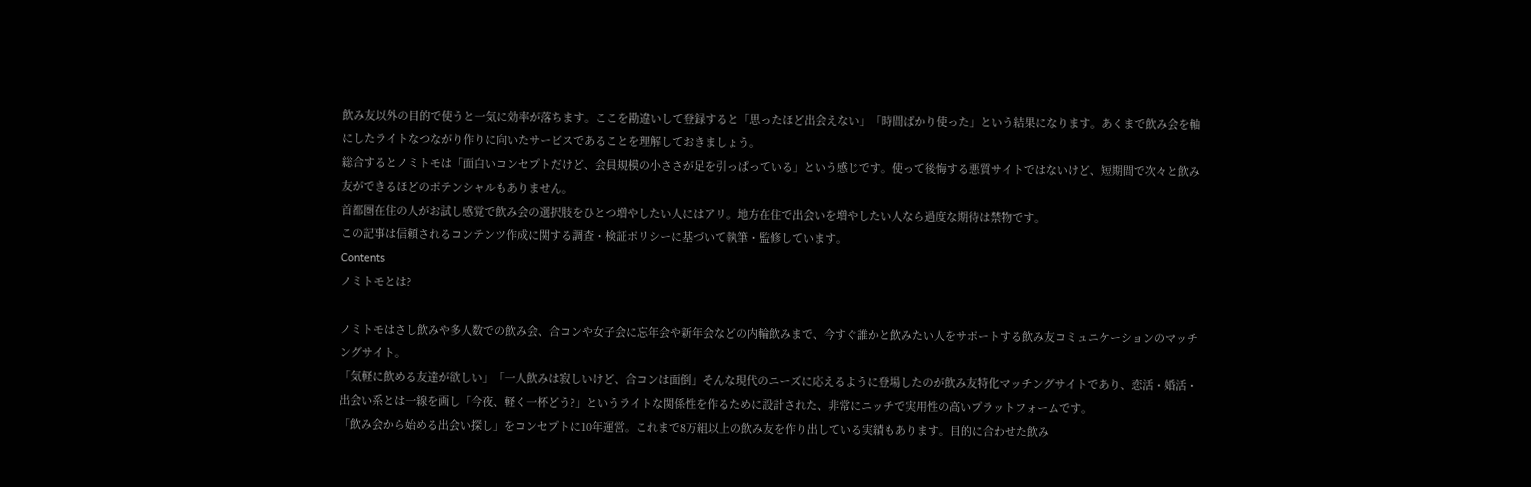飲み友以外の目的で使うと一気に効率が落ちます。ここを勘違いして登録すると「思ったほど出会えない」「時間ばかり使った」という結果になります。あくまで飲み会を軸にしたライトなつながり作りに向いたサービスであることを理解しておきましょう。
総合するとノミトモは「面白いコンセプトだけど、会員規模の小ささが足を引っぱっている」という感じです。使って後悔する悪質サイトではないけど、短期間で次々と飲み友ができるほどのポテンシャルもありません。
首都圏在住の人がお試し感覚で飲み会の選択肢をひとつ増やしたい人にはアリ。地方在住で出会いを増やしたい人なら過度な期待は禁物です。
この記事は信頼されるコンテンツ作成に関する調査・検証ポリシーに基づいて執筆・監修しています。
Contents
ノミトモとは?

ノミトモはさし飲みや多人数での飲み会、合コンや女子会に忘年会や新年会などの内輪飲みまで、今すぐ誰かと飲みたい人をサポートする飲み友コミュニケーションのマッチングサイト。
「気軽に飲める友達が欲しい」「一人飲みは寂しいけど、合コンは面倒」そんな現代のニーズに応えるように登場したのが飲み友特化マッチングサイトであり、恋活・婚活・出会い系とは一線を画し「今夜、軽く一杯どう?」というライトな関係性を作るために設計された、非常にニッチで実用性の高いプラットフォームです。
「飲み会から始める出会い探し」をコンセプトに10年運営。これまで8万組以上の飲み友を作り出している実績もあります。目的に合わせた飲み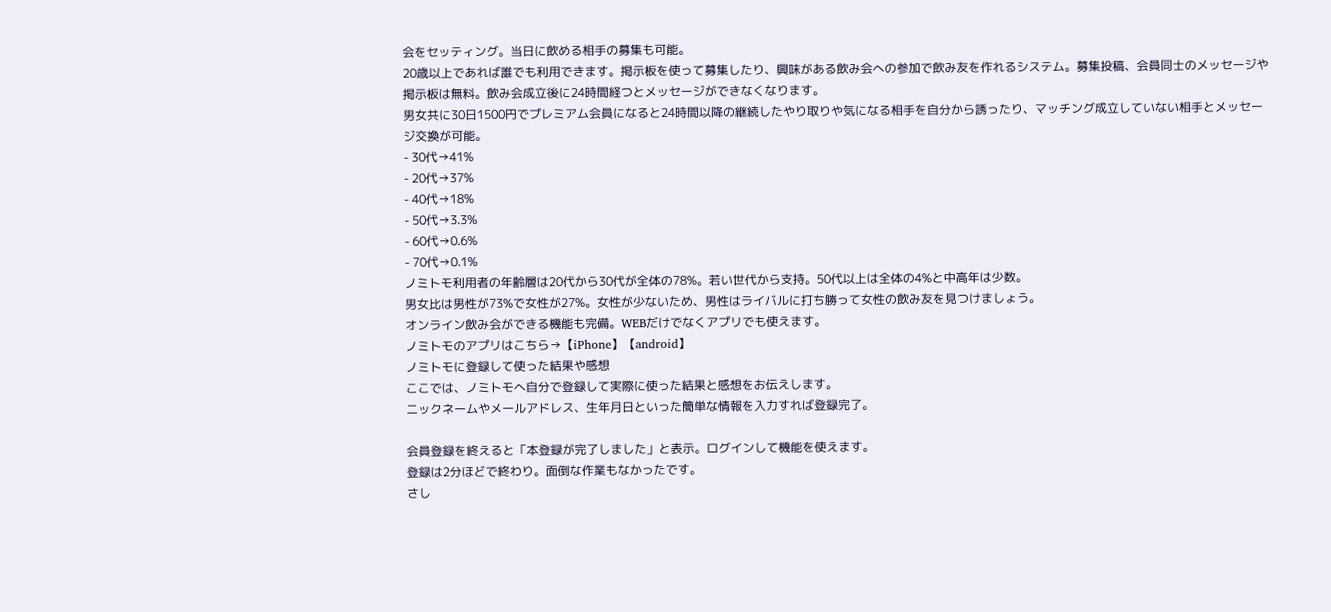会をセッティング。当日に飲める相手の募集も可能。
20歳以上であれば誰でも利用できます。掲示板を使って募集したり、興味がある飲み会への参加で飲み友を作れるシステム。募集投稿、会員同士のメッセージや掲示板は無料。飲み会成立後に24時間経つとメッセージができなくなります。
男女共に30日1500円でプレミアム会員になると24時間以降の継続したやり取りや気になる相手を自分から誘ったり、マッチング成立していない相手とメッセージ交換が可能。
- 30代→41%
- 20代→37%
- 40代→18%
- 50代→3.3%
- 60代→0.6%
- 70代→0.1%
ノミトモ利用者の年齢層は20代から30代が全体の78%。若い世代から支持。50代以上は全体の4%と中高年は少数。
男女比は男性が73%で女性が27%。女性が少ないため、男性はライバルに打ち勝って女性の飲み友を見つけましょう。
オンライン飲み会ができる機能も完備。WEBだけでなくアプリでも使えます。
ノミトモのアプリはこちら→【iPhone】【android】
ノミトモに登録して使った結果や感想
ここでは、ノミトモへ自分で登録して実際に使った結果と感想をお伝えします。
ニックネームやメールアドレス、生年月日といった簡単な情報を入力すれば登録完了。

会員登録を終えると「本登録が完了しました」と表示。ログインして機能を使えます。
登録は2分ほどで終わり。面倒な作業もなかったです。
さし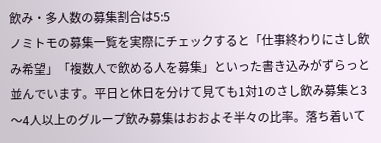飲み・多人数の募集割合は5:5
ノミトモの募集一覧を実際にチェックすると「仕事終わりにさし飲み希望」「複数人で飲める人を募集」といった書き込みがずらっと並んでいます。平日と休日を分けて見ても1対1のさし飲み募集と3〜4人以上のグループ飲み募集はおおよそ半々の比率。落ち着いて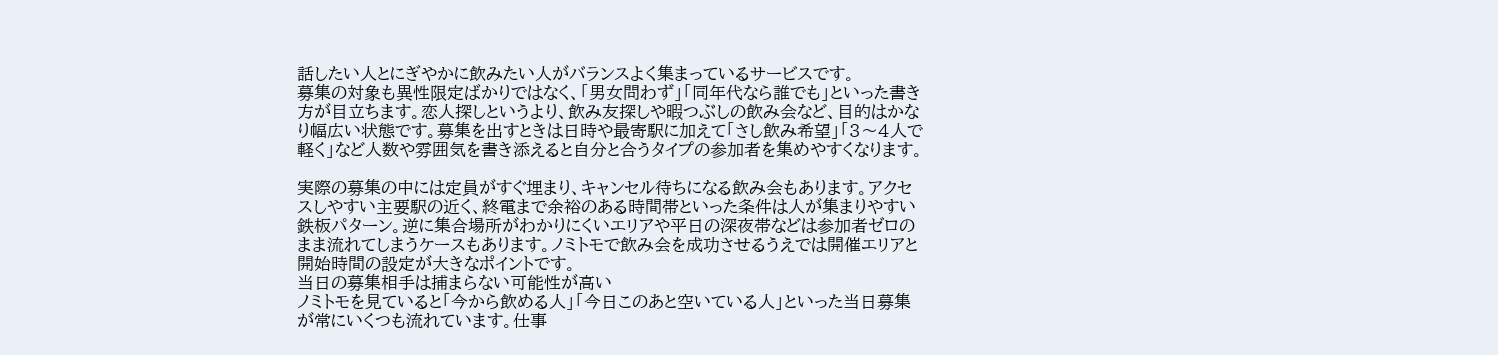話したい人とにぎやかに飲みたい人がバランスよく集まっているサービスです。
募集の対象も異性限定ばかりではなく、「男女問わず」「同年代なら誰でも」といった書き方が目立ちます。恋人探しというより、飲み友探しや暇つぶしの飲み会など、目的はかなり幅広い状態です。募集を出すときは日時や最寄駅に加えて「さし飲み希望」「3〜4人で軽く」など人数や雰囲気を書き添えると自分と合うタイプの参加者を集めやすくなります。

実際の募集の中には定員がすぐ埋まり、キャンセル待ちになる飲み会もあります。アクセスしやすい主要駅の近く、終電まで余裕のある時間帯といった条件は人が集まりやすい鉄板パターン。逆に集合場所がわかりにくいエリアや平日の深夜帯などは参加者ゼロのまま流れてしまうケースもあります。ノミトモで飲み会を成功させるうえでは開催エリアと開始時間の設定が大きなポイントです。
当日の募集相手は捕まらない可能性が高い
ノミトモを見ていると「今から飲める人」「今日このあと空いている人」といった当日募集が常にいくつも流れています。仕事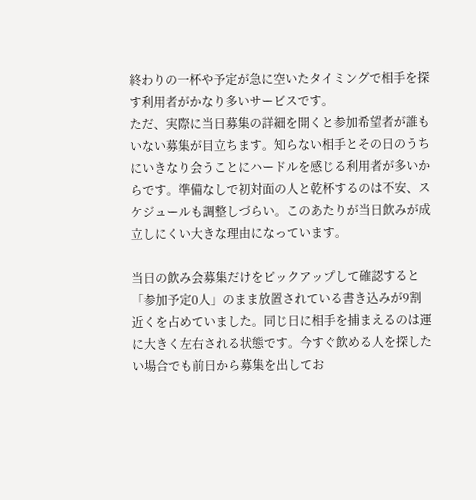終わりの一杯や予定が急に空いたタイミングで相手を探す利用者がかなり多いサービスです。
ただ、実際に当日募集の詳細を開くと参加希望者が誰もいない募集が目立ちます。知らない相手とその日のうちにいきなり会うことにハードルを感じる利用者が多いからです。準備なしで初対面の人と乾杯するのは不安、スケジュールも調整しづらい。このあたりが当日飲みが成立しにくい大きな理由になっています。

当日の飲み会募集だけをピックアップして確認すると「参加予定0人」のまま放置されている書き込みが9割近くを占めていました。同じ日に相手を捕まえるのは運に大きく左右される状態です。今すぐ飲める人を探したい場合でも前日から募集を出してお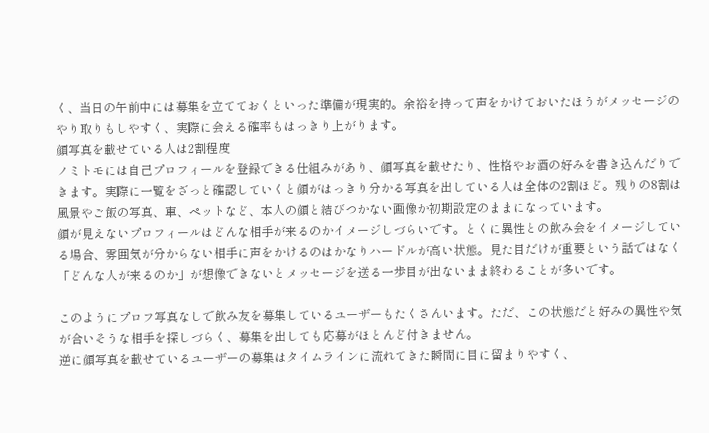く、当日の午前中には募集を立てておくといった準備が現実的。余裕を持って声をかけておいたほうがメッセージのやり取りもしやすく、実際に会える確率もはっきり上がります。
顔写真を載せている人は2割程度
ノミトモには自己プロフィールを登録できる仕組みがあり、顔写真を載せたり、性格やお酒の好みを書き込んだりできます。実際に一覧をざっと確認していくと顔がはっきり分かる写真を出している人は全体の2割ほど。残りの8割は風景やご飯の写真、車、ペットなど、本人の顔と結びつかない画像か初期設定のままになっています。
顔が見えないプロフィールはどんな相手が来るのかイメージしづらいです。とくに異性との飲み会をイメージしている場合、雰囲気が分からない相手に声をかけるのはかなりハードルが高い状態。見た目だけが重要という話ではなく「どんな人が来るのか」が想像できないとメッセージを送る一歩目が出ないまま終わることが多いです。

このようにプロフ写真なしで飲み友を募集しているユーザーもたくさんいます。ただ、この状態だと好みの異性や気が合いそうな相手を探しづらく、募集を出しても応募がほとんど付きません。
逆に顔写真を載せているユーザーの募集はタイムラインに流れてきた瞬間に目に留まりやすく、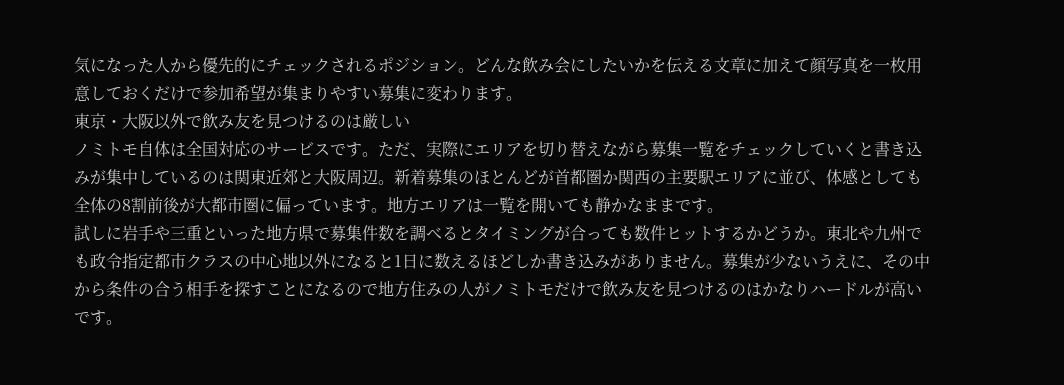気になった人から優先的にチェックされるポジション。どんな飲み会にしたいかを伝える文章に加えて顔写真を一枚用意しておくだけで参加希望が集まりやすい募集に変わります。
東京・大阪以外で飲み友を見つけるのは厳しい
ノミトモ自体は全国対応のサービスです。ただ、実際にエリアを切り替えながら募集一覧をチェックしていくと書き込みが集中しているのは関東近郊と大阪周辺。新着募集のほとんどが首都圏か関西の主要駅エリアに並び、体感としても全体の8割前後が大都市圏に偏っています。地方エリアは一覧を開いても静かなままです。
試しに岩手や三重といった地方県で募集件数を調べるとタイミングが合っても数件ヒットするかどうか。東北や九州でも政令指定都市クラスの中心地以外になると1日に数えるほどしか書き込みがありません。募集が少ないうえに、その中から条件の合う相手を探すことになるので地方住みの人がノミトモだけで飲み友を見つけるのはかなりハードルが高いです。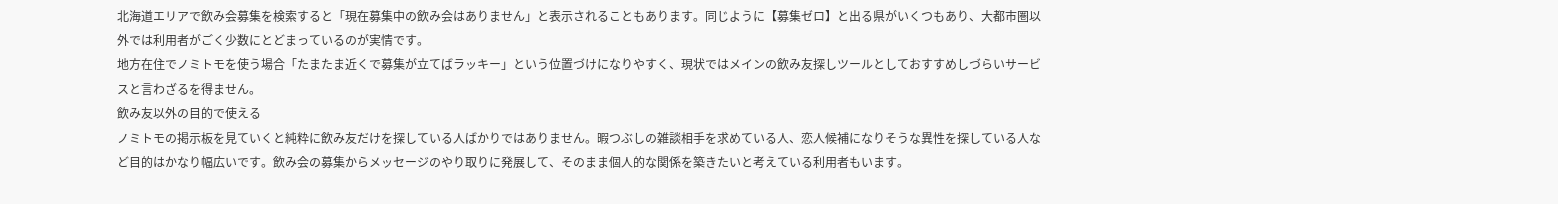北海道エリアで飲み会募集を検索すると「現在募集中の飲み会はありません」と表示されることもあります。同じように【募集ゼロ】と出る県がいくつもあり、大都市圏以外では利用者がごく少数にとどまっているのが実情です。
地方在住でノミトモを使う場合「たまたま近くで募集が立てばラッキー」という位置づけになりやすく、現状ではメインの飲み友探しツールとしておすすめしづらいサービスと言わざるを得ません。
飲み友以外の目的で使える
ノミトモの掲示板を見ていくと純粋に飲み友だけを探している人ばかりではありません。暇つぶしの雑談相手を求めている人、恋人候補になりそうな異性を探している人など目的はかなり幅広いです。飲み会の募集からメッセージのやり取りに発展して、そのまま個人的な関係を築きたいと考えている利用者もいます。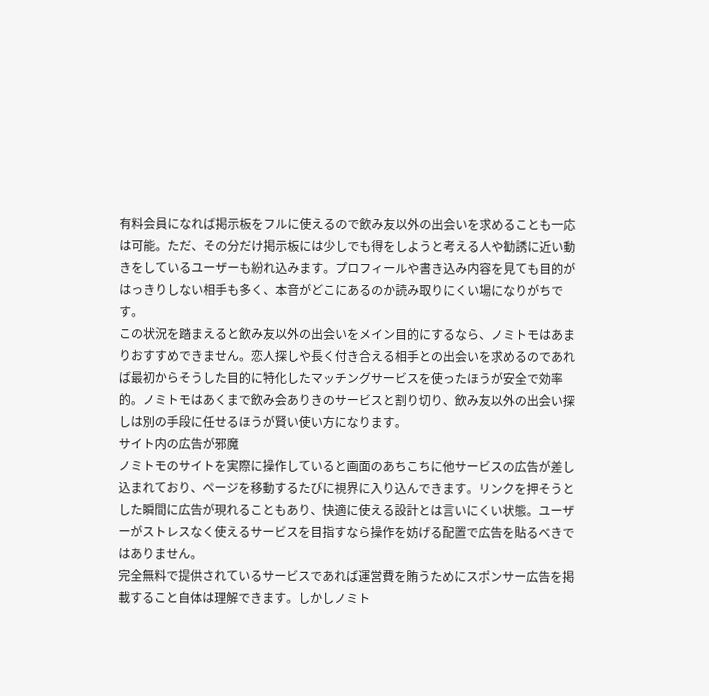有料会員になれば掲示板をフルに使えるので飲み友以外の出会いを求めることも一応は可能。ただ、その分だけ掲示板には少しでも得をしようと考える人や勧誘に近い動きをしているユーザーも紛れ込みます。プロフィールや書き込み内容を見ても目的がはっきりしない相手も多く、本音がどこにあるのか読み取りにくい場になりがちです。
この状況を踏まえると飲み友以外の出会いをメイン目的にするなら、ノミトモはあまりおすすめできません。恋人探しや長く付き合える相手との出会いを求めるのであれば最初からそうした目的に特化したマッチングサービスを使ったほうが安全で効率的。ノミトモはあくまで飲み会ありきのサービスと割り切り、飲み友以外の出会い探しは別の手段に任せるほうが賢い使い方になります。
サイト内の広告が邪魔
ノミトモのサイトを実際に操作していると画面のあちこちに他サービスの広告が差し込まれており、ページを移動するたびに視界に入り込んできます。リンクを押そうとした瞬間に広告が現れることもあり、快適に使える設計とは言いにくい状態。ユーザーがストレスなく使えるサービスを目指すなら操作を妨げる配置で広告を貼るべきではありません。
完全無料で提供されているサービスであれば運営費を賄うためにスポンサー広告を掲載すること自体は理解できます。しかしノミト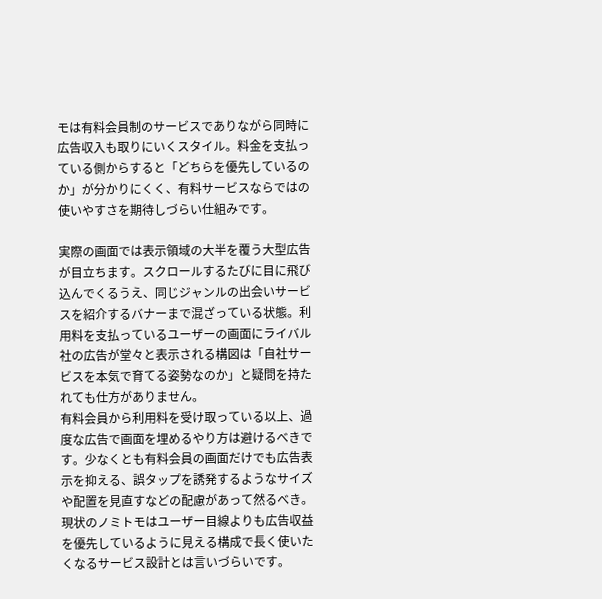モは有料会員制のサービスでありながら同時に広告収入も取りにいくスタイル。料金を支払っている側からすると「どちらを優先しているのか」が分かりにくく、有料サービスならではの使いやすさを期待しづらい仕組みです。

実際の画面では表示領域の大半を覆う大型広告が目立ちます。スクロールするたびに目に飛び込んでくるうえ、同じジャンルの出会いサービスを紹介するバナーまで混ざっている状態。利用料を支払っているユーザーの画面にライバル社の広告が堂々と表示される構図は「自社サービスを本気で育てる姿勢なのか」と疑問を持たれても仕方がありません。
有料会員から利用料を受け取っている以上、過度な広告で画面を埋めるやり方は避けるべきです。少なくとも有料会員の画面だけでも広告表示を抑える、誤タップを誘発するようなサイズや配置を見直すなどの配慮があって然るべき。現状のノミトモはユーザー目線よりも広告収益を優先しているように見える構成で長く使いたくなるサービス設計とは言いづらいです。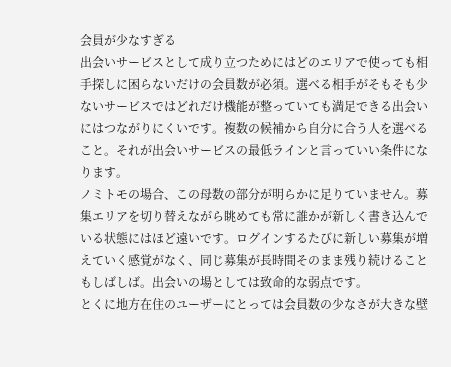会員が少なすぎる
出会いサービスとして成り立つためにはどのエリアで使っても相手探しに困らないだけの会員数が必須。選べる相手がそもそも少ないサービスではどれだけ機能が整っていても満足できる出会いにはつながりにくいです。複数の候補から自分に合う人を選べること。それが出会いサービスの最低ラインと言っていい条件になります。
ノミトモの場合、この母数の部分が明らかに足りていません。募集エリアを切り替えながら眺めても常に誰かが新しく書き込んでいる状態にはほど遠いです。ログインするたびに新しい募集が増えていく感覚がなく、同じ募集が長時間そのまま残り続けることもしばしば。出会いの場としては致命的な弱点です。
とくに地方在住のユーザーにとっては会員数の少なさが大きな壁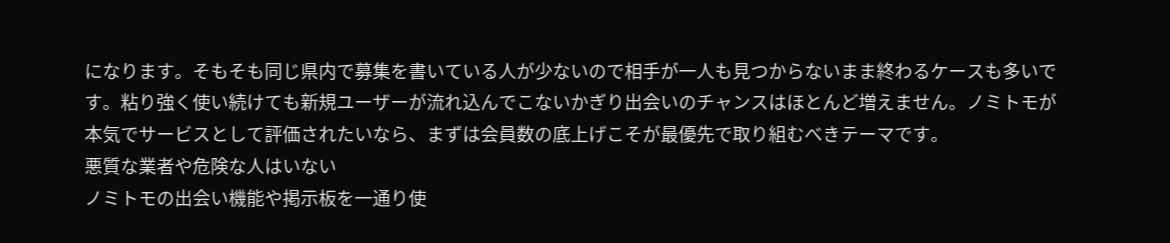になります。そもそも同じ県内で募集を書いている人が少ないので相手が一人も見つからないまま終わるケースも多いです。粘り強く使い続けても新規ユーザーが流れ込んでこないかぎり出会いのチャンスはほとんど増えません。ノミトモが本気でサービスとして評価されたいなら、まずは会員数の底上げこそが最優先で取り組むべきテーマです。
悪質な業者や危険な人はいない
ノミトモの出会い機能や掲示板を一通り使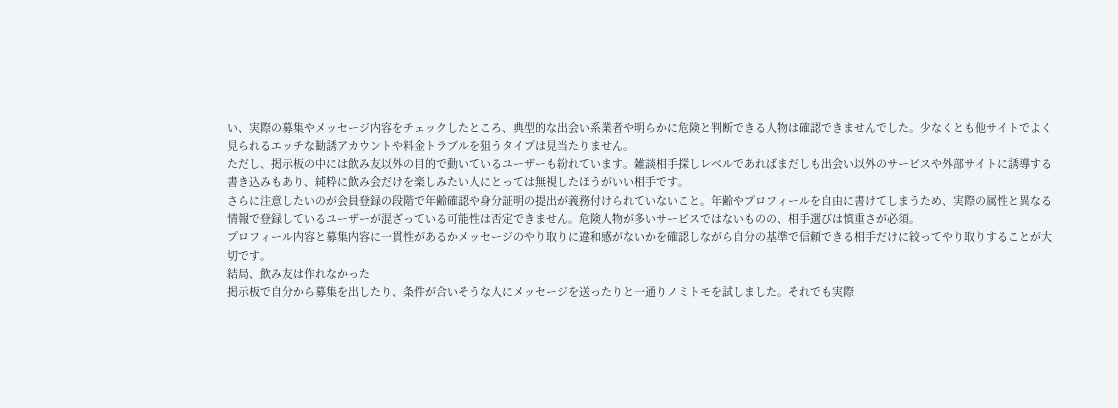い、実際の募集やメッセージ内容をチェックしたところ、典型的な出会い系業者や明らかに危険と判断できる人物は確認できませんでした。少なくとも他サイトでよく見られるエッチな勧誘アカウントや料金トラブルを狙うタイプは見当たりません。
ただし、掲示板の中には飲み友以外の目的で動いているユーザーも紛れています。雑談相手探しレベルであればまだしも出会い以外のサービスや外部サイトに誘導する書き込みもあり、純粋に飲み会だけを楽しみたい人にとっては無視したほうがいい相手です。
さらに注意したいのが会員登録の段階で年齢確認や身分証明の提出が義務付けられていないこと。年齢やプロフィールを自由に書けてしまうため、実際の属性と異なる情報で登録しているユーザーが混ざっている可能性は否定できません。危険人物が多いサービスではないものの、相手選びは慎重さが必須。
プロフィール内容と募集内容に一貫性があるかメッセージのやり取りに違和感がないかを確認しながら自分の基準で信頼できる相手だけに絞ってやり取りすることが大切です。
結局、飲み友は作れなかった
掲示板で自分から募集を出したり、条件が合いそうな人にメッセージを送ったりと一通りノミトモを試しました。それでも実際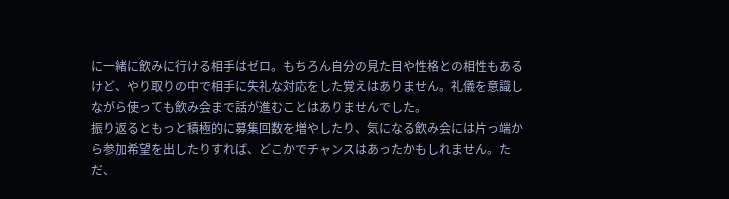に一緒に飲みに行ける相手はゼロ。もちろん自分の見た目や性格との相性もあるけど、やり取りの中で相手に失礼な対応をした覚えはありません。礼儀を意識しながら使っても飲み会まで話が進むことはありませんでした。
振り返るともっと積極的に募集回数を増やしたり、気になる飲み会には片っ端から参加希望を出したりすれば、どこかでチャンスはあったかもしれません。ただ、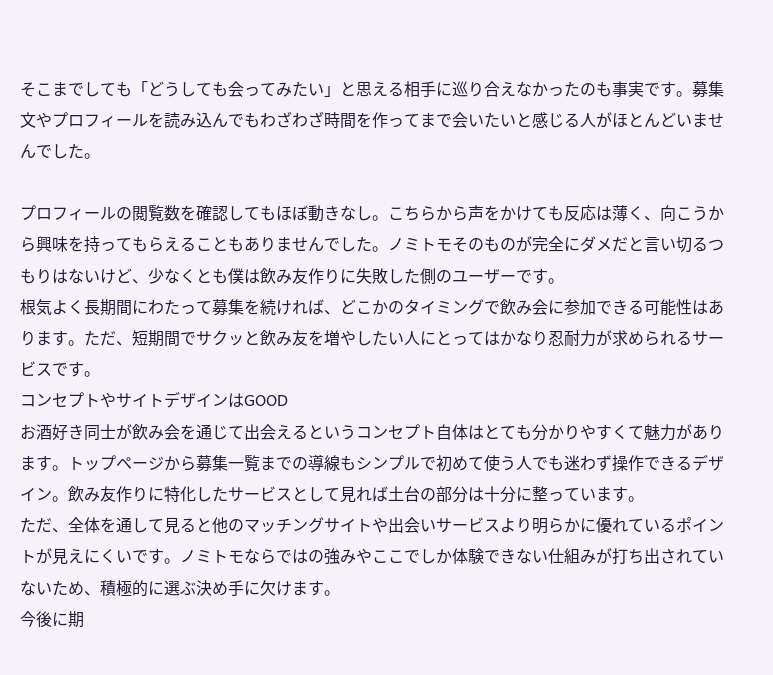そこまでしても「どうしても会ってみたい」と思える相手に巡り合えなかったのも事実です。募集文やプロフィールを読み込んでもわざわざ時間を作ってまで会いたいと感じる人がほとんどいませんでした。

プロフィールの閲覧数を確認してもほぼ動きなし。こちらから声をかけても反応は薄く、向こうから興味を持ってもらえることもありませんでした。ノミトモそのものが完全にダメだと言い切るつもりはないけど、少なくとも僕は飲み友作りに失敗した側のユーザーです。
根気よく長期間にわたって募集を続ければ、どこかのタイミングで飲み会に参加できる可能性はあります。ただ、短期間でサクッと飲み友を増やしたい人にとってはかなり忍耐力が求められるサービスです。
コンセプトやサイトデザインはGOOD
お酒好き同士が飲み会を通じて出会えるというコンセプト自体はとても分かりやすくて魅力があります。トップページから募集一覧までの導線もシンプルで初めて使う人でも迷わず操作できるデザイン。飲み友作りに特化したサービスとして見れば土台の部分は十分に整っています。
ただ、全体を通して見ると他のマッチングサイトや出会いサービスより明らかに優れているポイントが見えにくいです。ノミトモならではの強みやここでしか体験できない仕組みが打ち出されていないため、積極的に選ぶ決め手に欠けます。
今後に期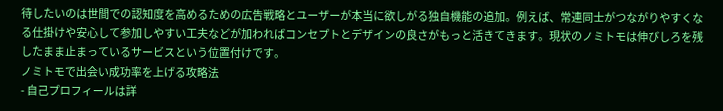待したいのは世間での認知度を高めるための広告戦略とユーザーが本当に欲しがる独自機能の追加。例えば、常連同士がつながりやすくなる仕掛けや安心して参加しやすい工夫などが加わればコンセプトとデザインの良さがもっと活きてきます。現状のノミトモは伸びしろを残したまま止まっているサービスという位置付けです。
ノミトモで出会い成功率を上げる攻略法
- 自己プロフィールは詳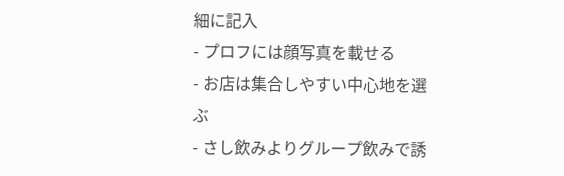細に記入
- プロフには顔写真を載せる
- お店は集合しやすい中心地を選ぶ
- さし飲みよりグループ飲みで誘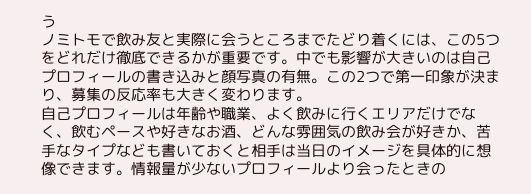う
ノミトモで飲み友と実際に会うところまでたどり着くには、この5つをどれだけ徹底できるかが重要です。中でも影響が大きいのは自己プロフィールの書き込みと顔写真の有無。この2つで第一印象が決まり、募集の反応率も大きく変わります。
自己プロフィールは年齢や職業、よく飲みに行くエリアだけでなく、飲むペースや好きなお酒、どんな雰囲気の飲み会が好きか、苦手なタイプなども書いておくと相手は当日のイメージを具体的に想像できます。情報量が少ないプロフィールより会ったときの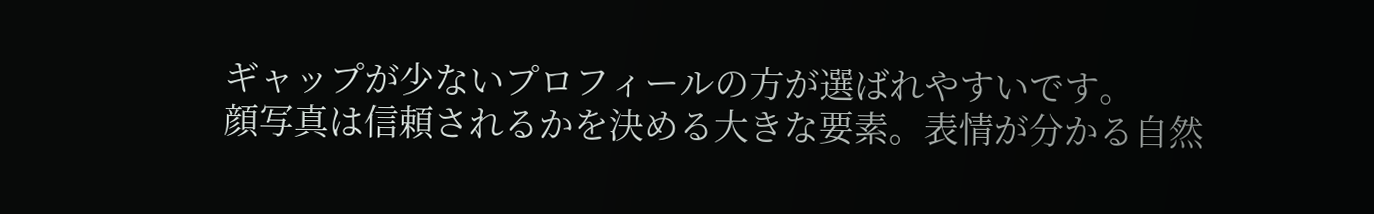ギャップが少ないプロフィールの方が選ばれやすいです。
顔写真は信頼されるかを決める大きな要素。表情が分かる自然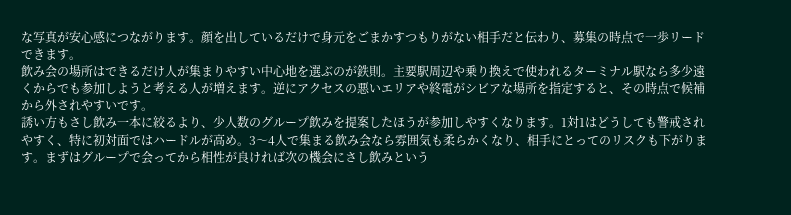な写真が安心感につながります。顔を出しているだけで身元をごまかすつもりがない相手だと伝わり、募集の時点で一歩リードできます。
飲み会の場所はできるだけ人が集まりやすい中心地を選ぶのが鉄則。主要駅周辺や乗り換えで使われるターミナル駅なら多少遠くからでも参加しようと考える人が増えます。逆にアクセスの悪いエリアや終電がシビアな場所を指定すると、その時点で候補から外されやすいです。
誘い方もさし飲み一本に絞るより、少人数のグループ飲みを提案したほうが参加しやすくなります。1対1はどうしても警戒されやすく、特に初対面ではハードルが高め。3〜4人で集まる飲み会なら雰囲気も柔らかくなり、相手にとってのリスクも下がります。まずはグループで会ってから相性が良ければ次の機会にさし飲みという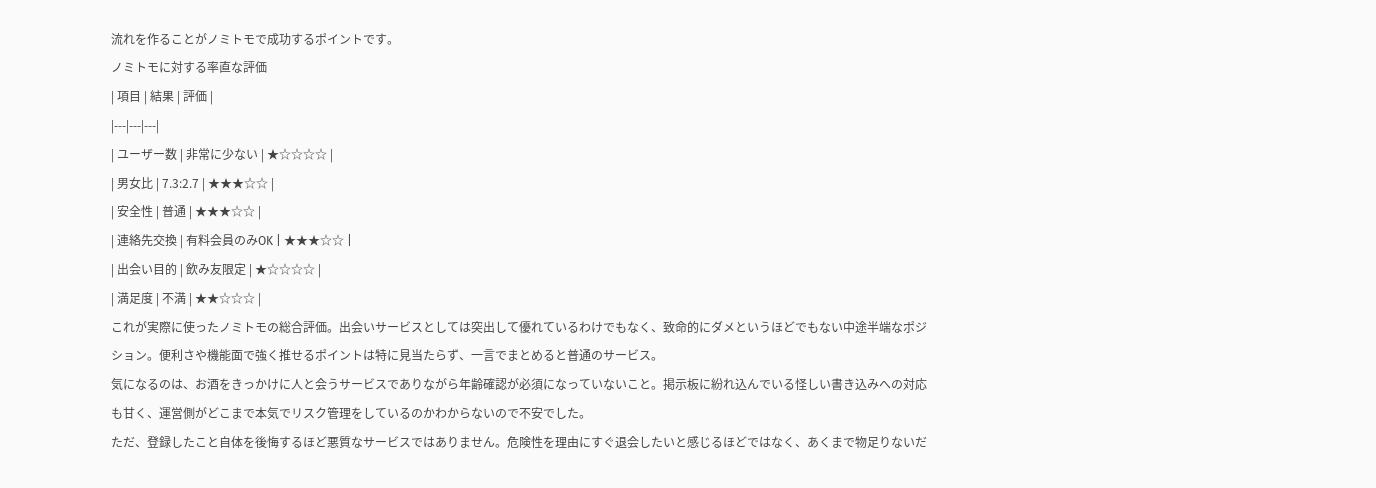流れを作ることがノミトモで成功するポイントです。
ノミトモに対する率直な評価
| 項目 | 結果 | 評価 |
|---|---|---|
| ユーザー数 | 非常に少ない | ★☆☆☆☆ |
| 男女比 | 7.3:2.7 | ★★★☆☆ |
| 安全性 | 普通 | ★★★☆☆ |
| 連絡先交換 | 有料会員のみOK | ★★★☆☆ |
| 出会い目的 | 飲み友限定 | ★☆☆☆☆ |
| 満足度 | 不満 | ★★☆☆☆ |
これが実際に使ったノミトモの総合評価。出会いサービスとしては突出して優れているわけでもなく、致命的にダメというほどでもない中途半端なポジション。便利さや機能面で強く推せるポイントは特に見当たらず、一言でまとめると普通のサービス。
気になるのは、お酒をきっかけに人と会うサービスでありながら年齢確認が必須になっていないこと。掲示板に紛れ込んでいる怪しい書き込みへの対応も甘く、運営側がどこまで本気でリスク管理をしているのかわからないので不安でした。
ただ、登録したこと自体を後悔するほど悪質なサービスではありません。危険性を理由にすぐ退会したいと感じるほどではなく、あくまで物足りないだ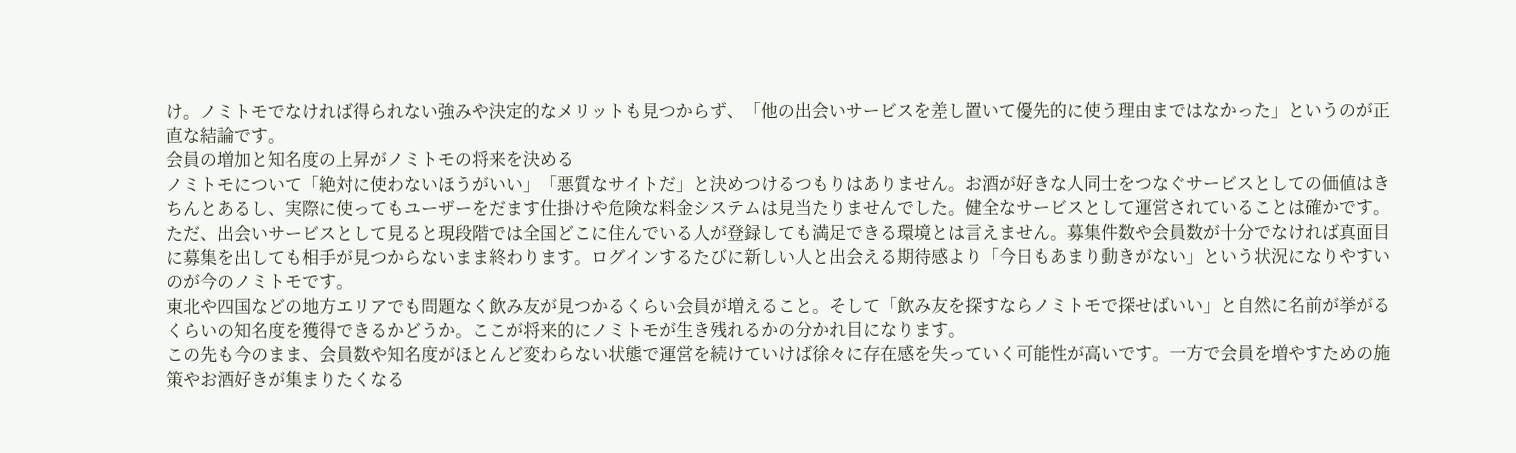け。ノミトモでなければ得られない強みや決定的なメリットも見つからず、「他の出会いサービスを差し置いて優先的に使う理由まではなかった」というのが正直な結論です。
会員の増加と知名度の上昇がノミトモの将来を決める
ノミトモについて「絶対に使わないほうがいい」「悪質なサイトだ」と決めつけるつもりはありません。お酒が好きな人同士をつなぐサービスとしての価値はきちんとあるし、実際に使ってもユーザーをだます仕掛けや危険な料金システムは見当たりませんでした。健全なサービスとして運営されていることは確かです。
ただ、出会いサービスとして見ると現段階では全国どこに住んでいる人が登録しても満足できる環境とは言えません。募集件数や会員数が十分でなければ真面目に募集を出しても相手が見つからないまま終わります。ログインするたびに新しい人と出会える期待感より「今日もあまり動きがない」という状況になりやすいのが今のノミトモです。
東北や四国などの地方エリアでも問題なく飲み友が見つかるくらい会員が増えること。そして「飲み友を探すならノミトモで探せばいい」と自然に名前が挙がるくらいの知名度を獲得できるかどうか。ここが将来的にノミトモが生き残れるかの分かれ目になります。
この先も今のまま、会員数や知名度がほとんど変わらない状態で運営を続けていけば徐々に存在感を失っていく可能性が高いです。一方で会員を増やすための施策やお酒好きが集まりたくなる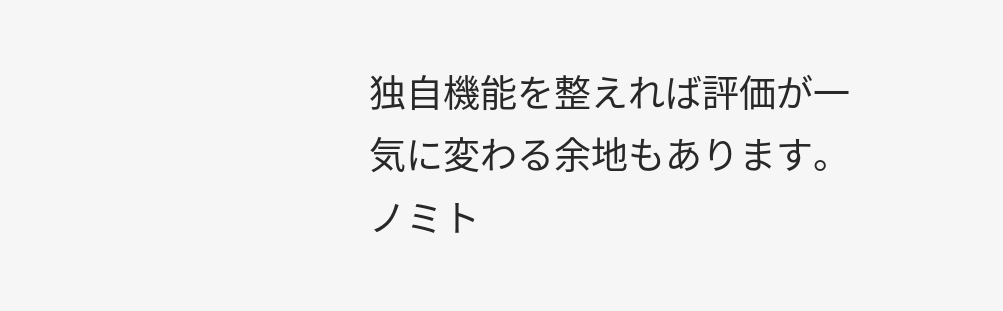独自機能を整えれば評価が一気に変わる余地もあります。
ノミト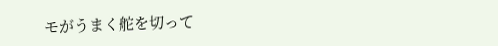モがうまく舵を切って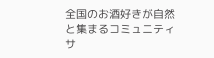全国のお酒好きが自然と集まるコミュニティサ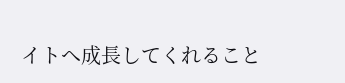イトへ成長してくれること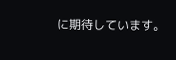に期待しています。